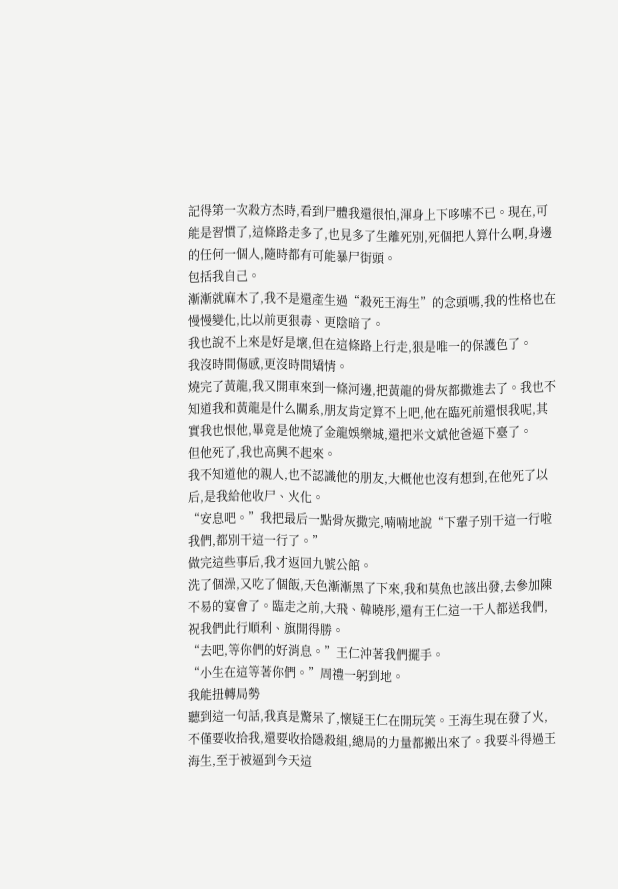記得第一次殺方杰時,看到尸體我還很怕,渾身上下哆嗦不已。現在,可能是習慣了,這條路走多了,也見多了生離死別,死個把人算什么啊,身邊的任何一個人,隨時都有可能暴尸街頭。
包括我自己。
漸漸就麻木了,我不是還產生過“殺死王海生”的念頭嗎,我的性格也在慢慢變化,比以前更狠毒、更陰暗了。
我也說不上來是好是壞,但在這條路上行走,狠是唯一的保護色了。
我沒時間傷感,更沒時間矯情。
燒完了黃龍,我又開車來到一條河邊,把黃龍的骨灰都撒進去了。我也不知道我和黃龍是什么關系,朋友肯定算不上吧,他在臨死前還恨我呢,其實我也恨他,畢竟是他燒了金龍娛樂城,還把米文斌他爸逼下臺了。
但他死了,我也高興不起來。
我不知道他的親人,也不認識他的朋友,大概他也沒有想到,在他死了以后,是我給他收尸、火化。
“安息吧。”我把最后一點骨灰撒完,喃喃地說“下輩子別干這一行啦我們,都別干這一行了。”
做完這些事后,我才返回九號公館。
洗了個澡,又吃了個飯,天色漸漸黑了下來,我和莫魚也該出發,去參加陳不易的宴會了。臨走之前,大飛、韓曉彤,還有王仁這一干人都送我們,祝我們此行順利、旗開得勝。
“去吧,等你們的好消息。”王仁沖著我們擺手。
“小生在這等著你們。”周禮一躬到地。
我能扭轉局勢
聽到這一句話,我真是驚呆了,懷疑王仁在開玩笑。王海生現在發了火,不僅要收拾我,還要收拾隱殺組,總局的力量都搬出來了。我要斗得過王海生,至于被逼到今天這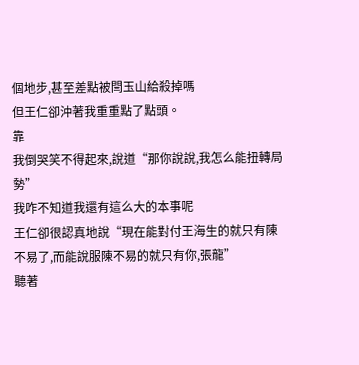個地步,甚至差點被閆玉山給殺掉嗎
但王仁卻沖著我重重點了點頭。
靠
我倒哭笑不得起來,說道“那你說說,我怎么能扭轉局勢”
我咋不知道我還有這么大的本事呢
王仁卻很認真地說“現在能對付王海生的就只有陳不易了,而能說服陳不易的就只有你,張龍”
聽著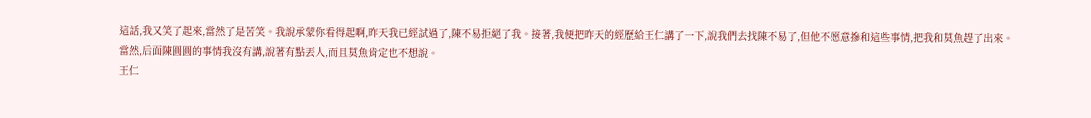這話,我又笑了起來,當然了是苦笑。我說承蒙你看得起啊,昨天我已經試過了,陳不易拒絕了我。接著,我便把昨天的經歷給王仁講了一下,說我們去找陳不易了,但他不愿意摻和這些事情,把我和莫魚趕了出來。
當然,后面陳圓圓的事情我沒有講,說著有點丟人,而且莫魚肯定也不想說。
王仁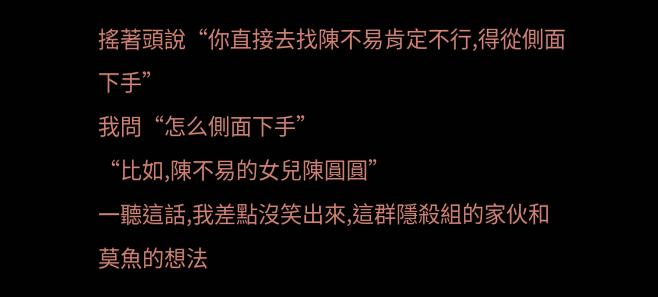搖著頭說“你直接去找陳不易肯定不行,得從側面下手”
我問“怎么側面下手”
“比如,陳不易的女兒陳圓圓”
一聽這話,我差點沒笑出來,這群隱殺組的家伙和莫魚的想法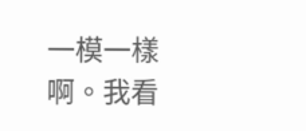一模一樣啊。我看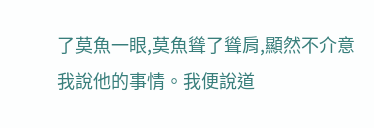了莫魚一眼,莫魚聳了聳肩,顯然不介意我說他的事情。我便說道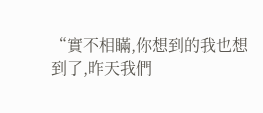“實不相瞞,你想到的我也想到了,昨天我們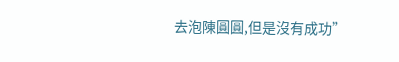去泡陳圓圓,但是沒有成功”